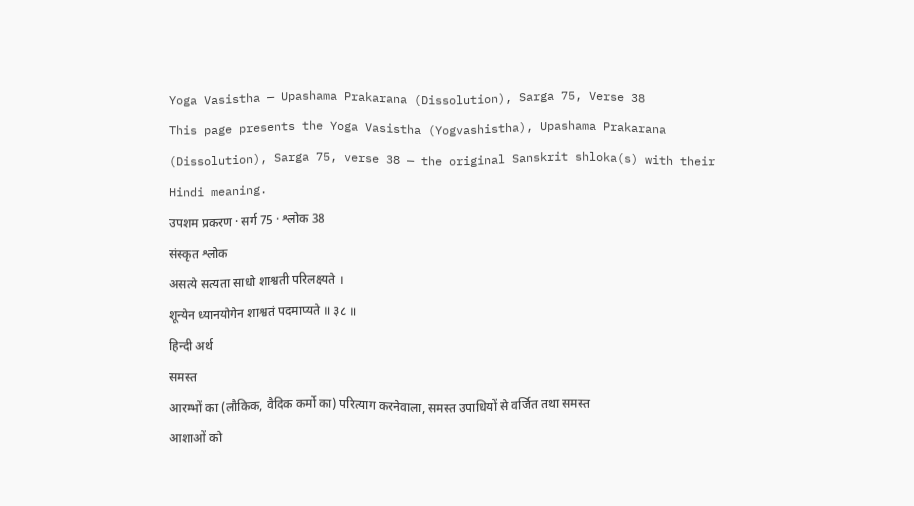Yoga Vasistha — Upashama Prakarana (Dissolution), Sarga 75, Verse 38
This page presents the Yoga Vasistha (Yogvashistha), Upashama Prakarana (Dissolution), Sarga 75, verse 38 — the original Sanskrit shloka(s) with their Hindi meaning.
उपशम प्रकरण · सर्ग 75 · श्लोक 38
संस्कृत श्लोक
असत्ये सत्यता साधो शाश्वती परिलक्ष्यते ।
शून्येन ध्यानयोगेन शाश्वतं पदमाप्यते ॥ ३८ ॥
हिन्दी अर्थ
समस्त
आरम्भों का (लौकिक, वैदिक कर्मो का) परित्याग करनेवाला, समस्त उपाधियों से वर्जित तथा समस्त
आशाओं को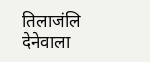तिलाजंलि देनेवाला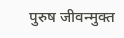पुरुष जीवन्मुक्त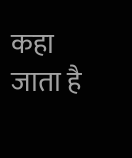कहा जाता है